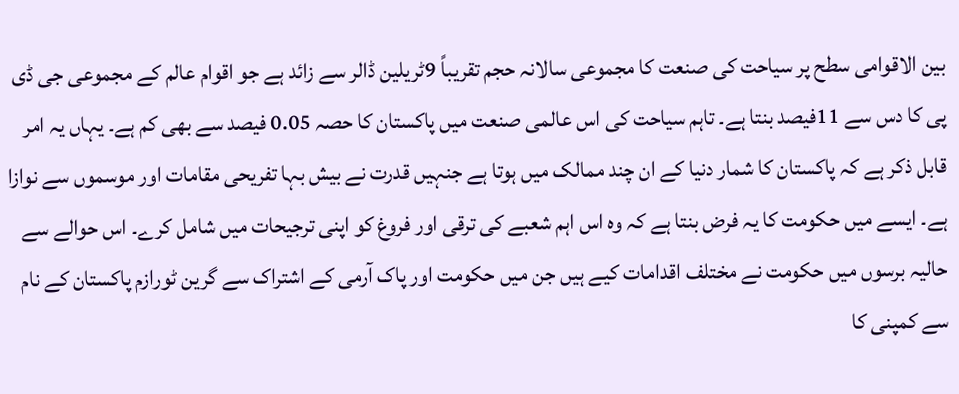بین الاقوامی سطح پر سیاحت کی صنعت کا مجموعی سالانہ حجم تقریباً 9ٹریلین ڈالر سے زائد ہے جو اقوام عالم کے مجموعی جی ڈی پی کا دس سے 11فیصد بنتا ہے۔ تاہم سیاحت کی اس عالمی صنعت میں پاکستان کا حصہ 0.05 فیصد سے بھی کم ہے۔ یہاں یہ امر قابل ذکر ہے کہ پاکستان کا شمار دنیا کے ان چند ممالک میں ہوتا ہے جنہیں قدرت نے بیش بہا تفریحی مقامات اور موسموں سے نوازا ہے۔ ایسے میں حکومت کا یہ فرض بنتا ہے کہ وہ اس اہم شعبے کی ترقی اور فروغ کو اپنی ترجیحات میں شامل کرے۔ اس حوالے سے حالیہ برسوں میں حکومت نے مختلف اقدامات کیے ہیں جن میں حکومت اور پاک آرمی کے اشتراک سے گرین ٹورازم پاکستان کے نام سے کمپنی کا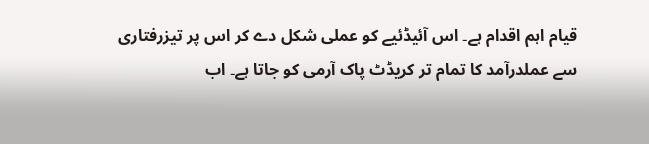قیام اہم اقدام ہے۔ اس آئیڈئیے کو عملی شکل دے کر اس پر تیزرفتاری سے عملدرآمد کا تمام تر کریڈٹ پاک آرمی کو جاتا ہے۔ اب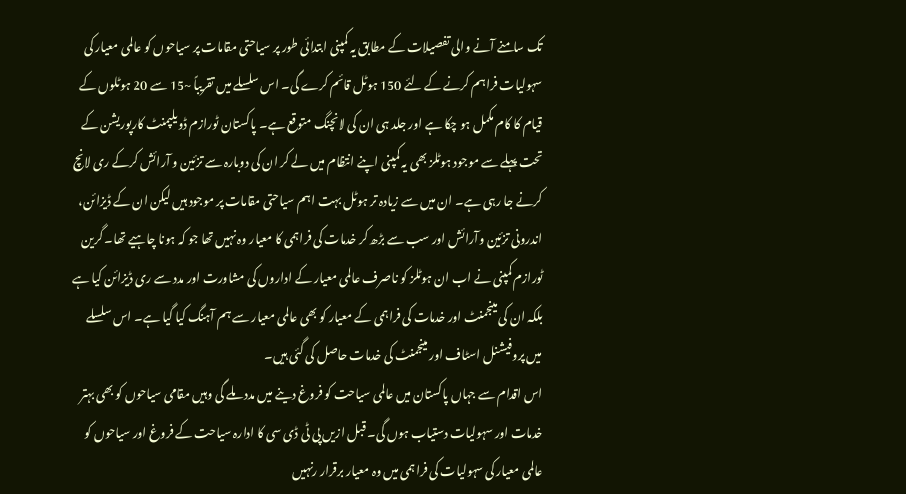تک سامنے آنے والی تفصیلات کے مطابق یہ کمپنی ابتدائی طور پر سیاحتی مقامات پر سیاحوں کو عالمی معیار کی سہولیات فراہم کرنے کے لئے 150 ہوٹل قائم کرے گی۔ اس سلسلے میں تقریباً ~15 سے 20 ہوٹلوں کے قیام کا کام مکمل ہو چکا ہے اور جلد ہی ان کی لانچنگ متوقع ہے۔ پاکستان ٹورازم ڈویلپمنٹ کارپوریشن کے تحت پہلے سے موجود ہوٹلز بھی یہ کمپنی اپنے انتظام میں لے کر ان کی دوبارہ سے تزئین و آرائش کرکے ری لانچ کرنے جا رہی ہے۔ ان میں سے زیادہ تر ہوٹل بہت اہم سیاحتی مقامات پر موجود ہیں لیکن ان کے ڈیزائن، اندرونی تزئین وآرائش اور سب سے بڑھ کر خدمات کی فراہمی کا معیار وہ نہیں تھا جو کہ ہونا چاہیے تھا۔ گرین ٹورازم کمپنی نے اب ان ہوٹلز کو ناصرف عالمی معیار کے اداروں کی مشاورت اور مدد سے ری ڈیزائن کیا ہے بلکہ ان کی مینجمنٹ اور خدمات کی فراہمی کے معیار کو بھی عالمی معیار سے ہم آہنگ کیا گیا ہے۔ اس سلسلے میں پروفیشنل اسٹاف اور مینجمنٹ کی خدمات حاصل کی گئی ہیں۔
اس اقدام سے جہاں پاکستان میں عالمی سیاحت کو فروغ دینے میں مدد ملے گی وہیں مقامی سیاحوں کو بھی بہتر خدمات اور سہولیات دستیاب ہوں گی۔ قبل ازیں پی ٹی ڈی سی کا ادارہ سیاحت کے فروغ اور سیاحوں کو عالمی معیار کی سہولیات کی فراہمی میں وہ معیار برقرار رنہیں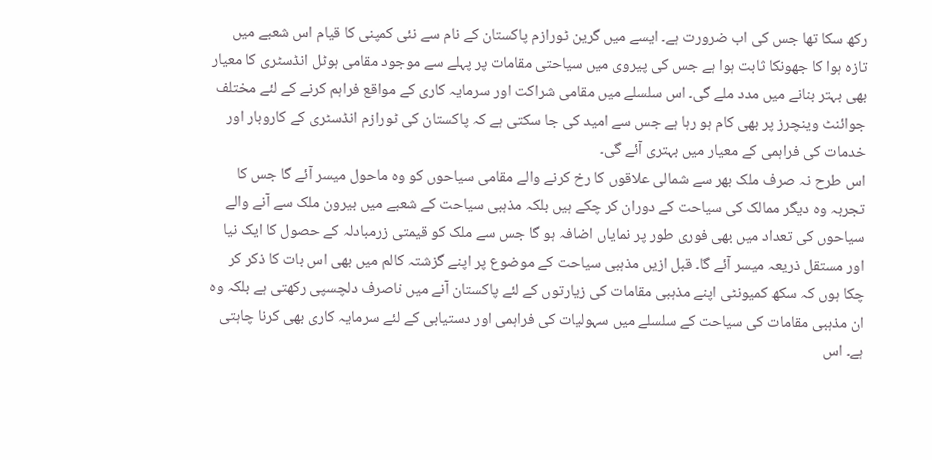رکھ سکا تھا جس کی اب ضرورت ہے۔ ایسے میں گرین ٹورازم پاکستان کے نام سے نئی کمپنی کا قیام اس شعبے میں تازہ ہوا کا جھونکا ثابت ہوا ہے جس کی پیروی میں سیاحتی مقامات پر پہلے سے موجود مقامی ہوٹل انڈسٹری کا معیار بھی بہتر بنانے میں مدد ملے گی۔ اس سلسلے میں مقامی شراکت اور سرمایہ کاری کے مواقع فراہم کرنے کے لئے مختلف جوائنٹ وینچرز پر بھی کام ہو رہا ہے جس سے امید کی جا سکتی ہے کہ پاکستان کی ٹورازم انڈسٹری کے کاروبار اور خدمات کی فراہمی کے معیار میں بہتری آئے گی۔
اس طرح نہ صرف ملک بھر سے شمالی علاقوں کا رخ کرنے والے مقامی سیاحوں کو وہ ماحول میسر آئے گا جس کا تجربہ وہ دیگر ممالک کی سیاحت کے دوران کر چکے ہیں بلکہ مذہبی سیاحت کے شعبے میں بیرون ملک سے آنے والے سیاحوں کی تعداد میں بھی فوری طور پر نمایاں اضافہ ہو گا جس سے ملک کو قیمتی زرمبادلہ کے حصول کا ایک نیا اور مستقل ذریعہ میسر آئے گا۔ قبل ازیں مذہبی سیاحت کے موضوع پر اپنے گزشتہ کالم میں بھی اس بات کا ذکر کر چکا ہوں کہ سکھ کمیونٹی اپنے مذہبی مقامات کی زیارتوں کے لئے پاکستان آنے میں ناصرف دلچسپی رکھتی ہے بلکہ وہ ان مذہبی مقامات کی سیاحت کے سلسلے میں سہولیات کی فراہمی اور دستیابی کے لئے سرمایہ کاری بھی کرنا چاہتی ہے۔ اس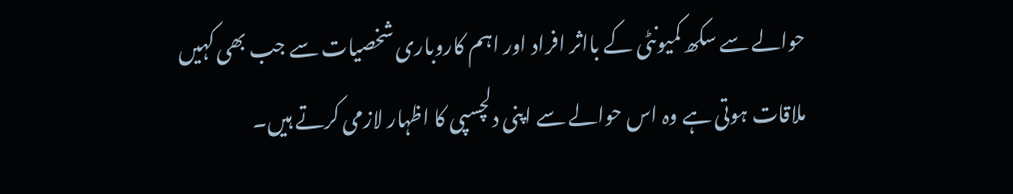حوالے سے سکھ کمیونٹی کے بااثر افراد اور اہم کاروباری شخصیات سے جب بھی کہیں ملاقات ہوتی ہے وہ اس حوالے سے اپنی دلچسپی کا اظہار لازمی کرتے ہیں۔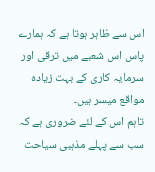اس سے ظاہر ہوتا ہے کہ ہمارے پاس اس شعبے میں ترقی اور سرمایہ کاری کے بہت زیادہ مواقع میسر ہیں۔
تاہم اس کے لئے ضروری ہے کہ سب سے پہلے مذہبی سیاحت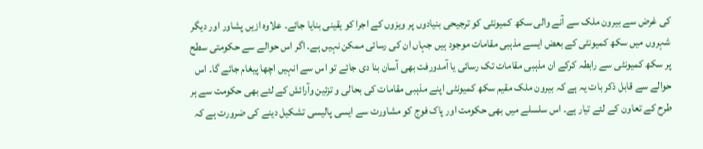کی غرض سے بیرون ملک سے آنے والی سکھ کمیونٹی کو ترجیحی بنیادوں پر ویزوں کے اجرا کو یقینی بنایا جائے۔ علاوہ ازیں پشاور اور دیگر شہروں میں سکھ کمیونٹی کے بعض ایسے مذہبی مقامات موجود ہیں جہاں ان کی رسائی ممکن نہیں ہے۔ اگر اس حوالے سے حکومتی سطح پر سکھ کمیونٹی سے رابطہ کرکے ان مذہبی مقامات تک رسائی یا آمدورفت بھی آسان بنا دی جائے تو اس سے انہیں اچھا پیغام جائے گا۔ اس حوالے سے قابل ذکر بات یہ ہے کہ بیرون ملک مقیم سکھ کمیونٹی اپنے مذہبی مقامات کی بحالی و تزئین وآرائش کے لئے بھی حکومت سے ہر طرح کے تعاون کے لئے تیار ہے۔ اس سلسلے میں بھی حکومت اور پاک فوج کو مشاورت سے ایسی پالیسی تشکیل دینے کی ضرورت ہے کہ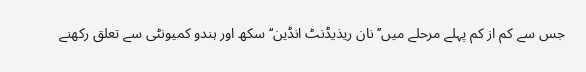جس سے کم از کم پہلے مرحلے میں’’نان ریذیڈنٹ انڈین‘‘ سکھ اور ہندو کمیونٹی سے تعلق رکھنے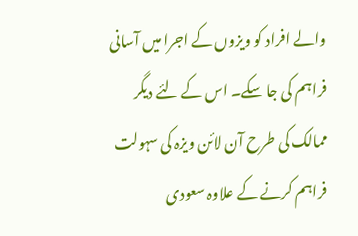والے افراد کو ویزوں کے اجرا میں آسانی فراہم کی جا سکے۔ اس کے لئے دیگر ممالک کی طرح آن لائن ویزہ کی سہولت فراہم کرنے کے علاوہ سعودی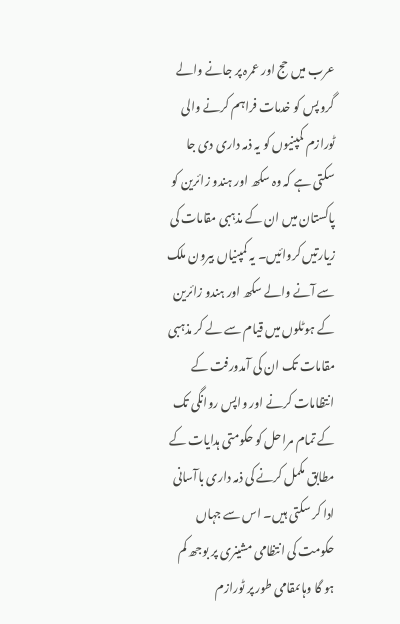عرب میں حج اور عمرہ پر جانے والے گروپس کو خدمات فراہم کرنے والی ٹورازم کمپنیوں کو یہ ذمہ داری دی جا سکتی ہے کہ وہ سکھ اور ہندو زائرین کو پاکستان میں ان کے مذہبی مقامات کی زیارتیں کروائیں۔ یہ کمپنیاں بیرون ملک سے آنے والے سکھ اور ہندو زائرین کے ہوٹلوں میں قیام سے لے کر مذہبی مقامات تک ان کی آمدورفت کے انتظامات کرنے اور واپس روانگی تک کے تمام مراحل کو حکومتی ہدایات کے مطابق مکمل کرنے کی ذمہ داری باآسانی ادا کر سکتی ہیں۔ اس سے جہاں حکومت کی انتظامی مشینری پر بوجھ کم ہو گا وہاںمقامی طور پر ٹورازم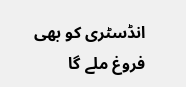انڈسٹری کو بھی فروغ ملے گا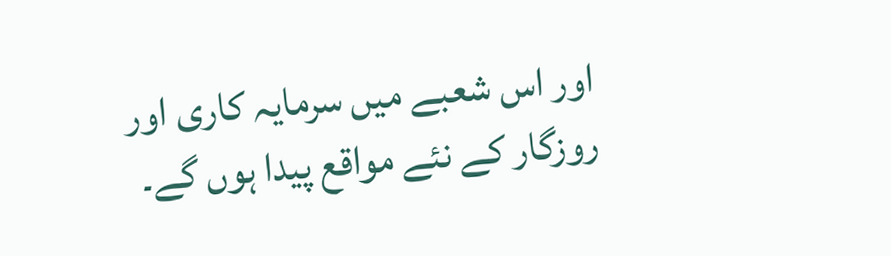اور اس شعبے میں سرمایہ کاری اور روزگار کے نئے مواقع پیدا ہوں گے۔